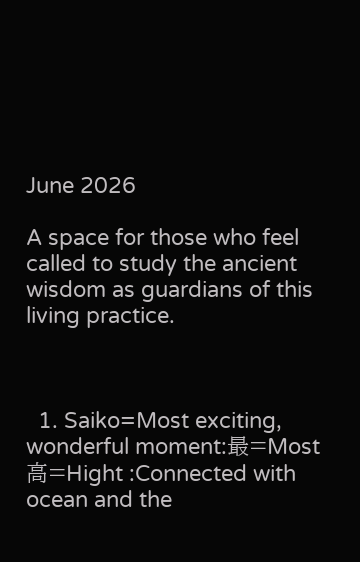June 2026

A space for those who feel called to study the ancient wisdom as guardians of this living practice.



  1. Saiko=Most exciting, wonderful moment:最=Most高=Hight :Connected with ocean and the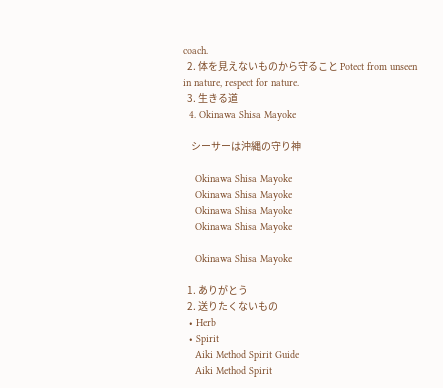coach.
  2. 体を見えないものから守ること Potect from unseen in nature, respect for nature.
  3. 生きる道
  4. Okinawa Shisa Mayoke

    シーサーは沖縄の守り神

    Okinawa Shisa Mayoke
    Okinawa Shisa Mayoke
    Okinawa Shisa Mayoke
    Okinawa Shisa Mayoke

    Okinawa Shisa Mayoke

  1. ありがとう
  2. 送りたくないもの
  • Herb
  • Spirit
    Aiki Method Spirit Guide
    Aiki Method Spirit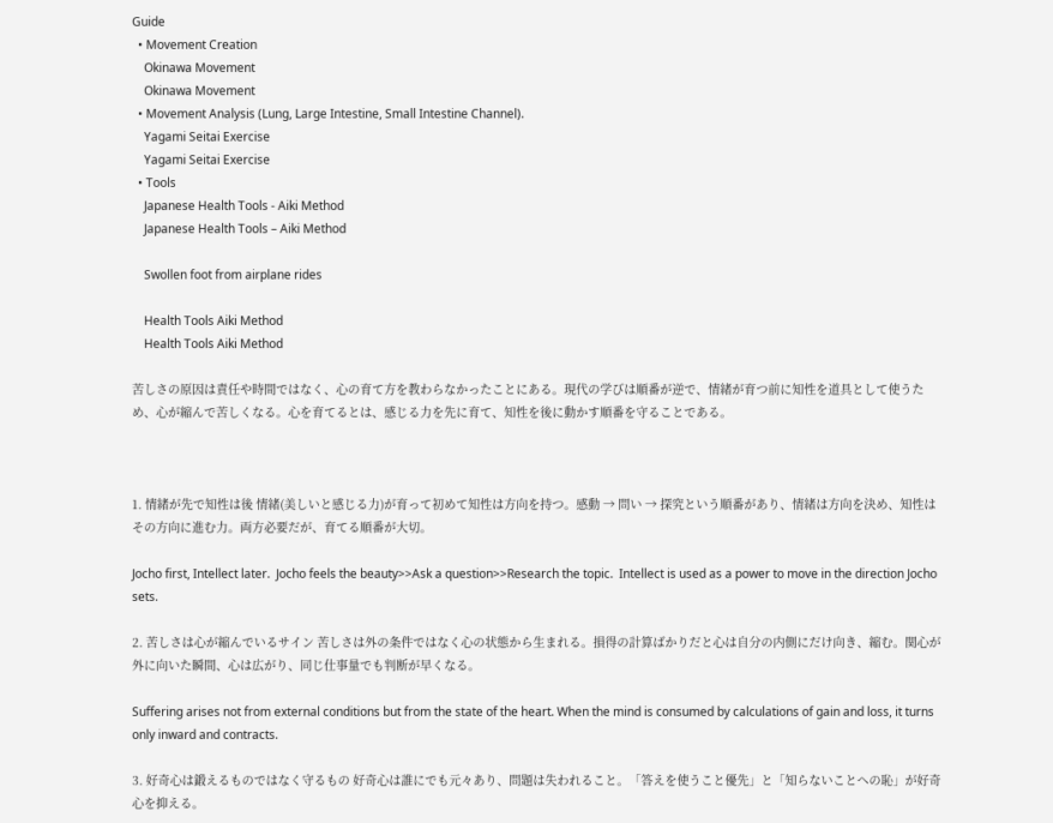Guide
  • Movement Creation
    Okinawa Movement
    Okinawa Movement
  • Movement Analysis (Lung, Large Intestine, Small Intestine Channel).
    Yagami Seitai Exercise
    Yagami Seitai Exercise
  • Tools
    Japanese Health Tools - Aiki Method
    Japanese Health Tools – Aiki Method

    Swollen foot from airplane rides

    Health Tools Aiki Method
    Health Tools Aiki Method

苦しさの原因は責任や時間ではなく、心の育て方を教わらなかったことにある。現代の学びは順番が逆で、情緒が育つ前に知性を道具として使うため、心が縮んで苦しくなる。心を育てるとは、感じる力を先に育て、知性を後に動かす順番を守ることである。



1. 情緒が先で知性は後 情緒(美しいと感じる力)が育って初めて知性は方向を持つ。感動 → 問い → 探究という順番があり、情緒は方向を決め、知性はその方向に進む力。両方必要だが、育てる順番が大切。

Jocho first, Intellect later.  Jocho feels the beauty>>Ask a question>>Research the topic.  Intellect is used as a power to move in the direction Jocho sets.

2. 苦しさは心が縮んでいるサイン 苦しさは外の条件ではなく心の状態から生まれる。損得の計算ばかりだと心は自分の内側にだけ向き、縮む。関心が外に向いた瞬間、心は広がり、同じ仕事量でも判断が早くなる。

Suffering arises not from external conditions but from the state of the heart. When the mind is consumed by calculations of gain and loss, it turns only inward and contracts.

3. 好奇心は鍛えるものではなく守るもの 好奇心は誰にでも元々あり、問題は失われること。「答えを使うこと優先」と「知らないことへの恥」が好奇心を抑える。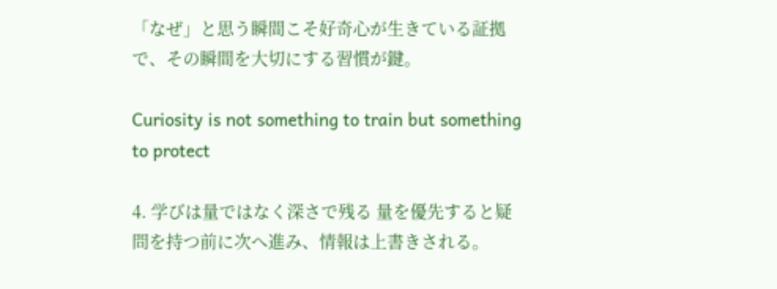「なぜ」と思う瞬間こそ好奇心が生きている証拠で、その瞬間を大切にする習慣が鍵。

Curiosity is not something to train but something to protect

4. 学びは量ではなく深さで残る 量を優先すると疑問を持つ前に次へ進み、情報は上書きされる。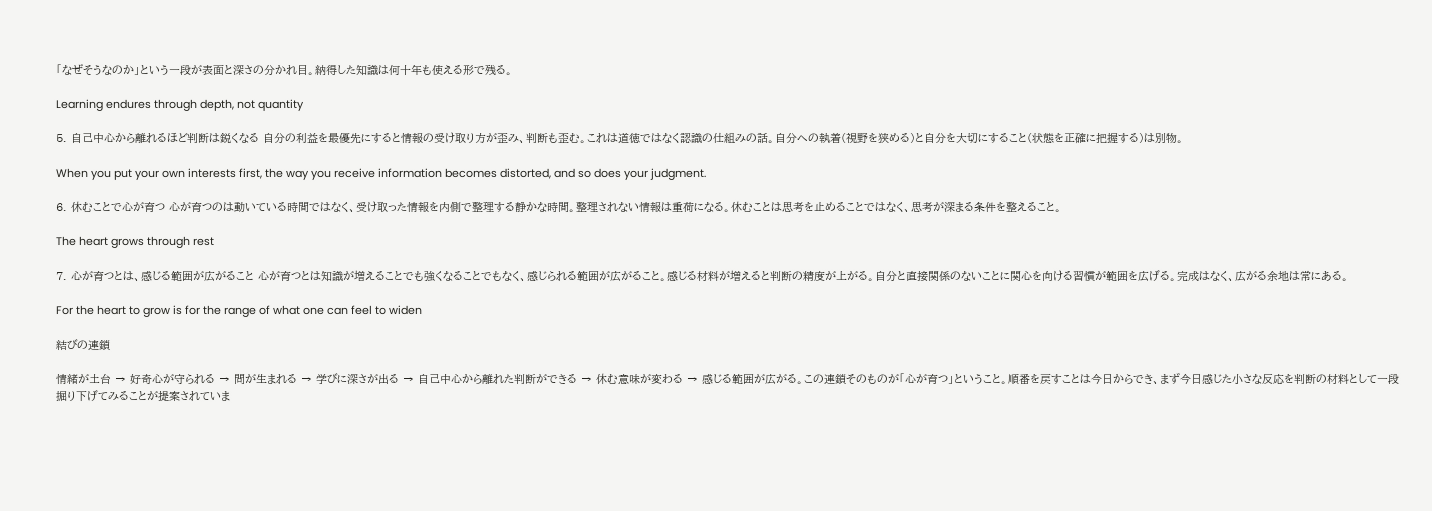「なぜそうなのか」という一段が表面と深さの分かれ目。納得した知識は何十年も使える形で残る。

Learning endures through depth, not quantity

5. 自己中心から離れるほど判断は鋭くなる 自分の利益を最優先にすると情報の受け取り方が歪み、判断も歪む。これは道徳ではなく認識の仕組みの話。自分への執着(視野を狭める)と自分を大切にすること(状態を正確に把握する)は別物。

When you put your own interests first, the way you receive information becomes distorted, and so does your judgment.

6. 休むことで心が育つ 心が育つのは動いている時間ではなく、受け取った情報を内側で整理する静かな時間。整理されない情報は重荷になる。休むことは思考を止めることではなく、思考が深まる条件を整えること。

The heart grows through rest

7. 心が育つとは、感じる範囲が広がること 心が育つとは知識が増えることでも強くなることでもなく、感じられる範囲が広がること。感じる材料が増えると判断の精度が上がる。自分と直接関係のないことに関心を向ける習慣が範囲を広げる。完成はなく、広がる余地は常にある。

For the heart to grow is for the range of what one can feel to widen

結びの連鎖

情緒が土台 → 好奇心が守られる → 問が生まれる → 学びに深さが出る → 自己中心から離れた判断ができる → 休む意味が変わる → 感じる範囲が広がる。この連鎖そのものが「心が育つ」ということ。順番を戻すことは今日からでき、まず今日感じた小さな反応を判断の材料として一段掘り下げてみることが提案されていま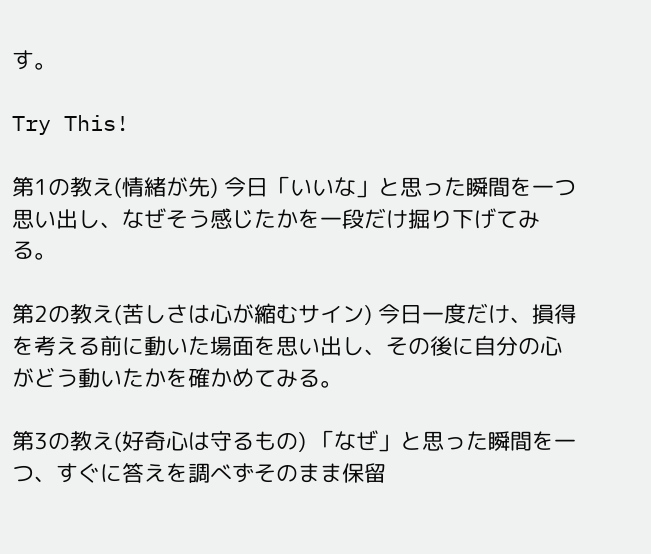す。

Try This!

第1の教え(情緒が先) 今日「いいな」と思った瞬間を一つ思い出し、なぜそう感じたかを一段だけ掘り下げてみる。

第2の教え(苦しさは心が縮むサイン) 今日一度だけ、損得を考える前に動いた場面を思い出し、その後に自分の心がどう動いたかを確かめてみる。

第3の教え(好奇心は守るもの) 「なぜ」と思った瞬間を一つ、すぐに答えを調べずそのまま保留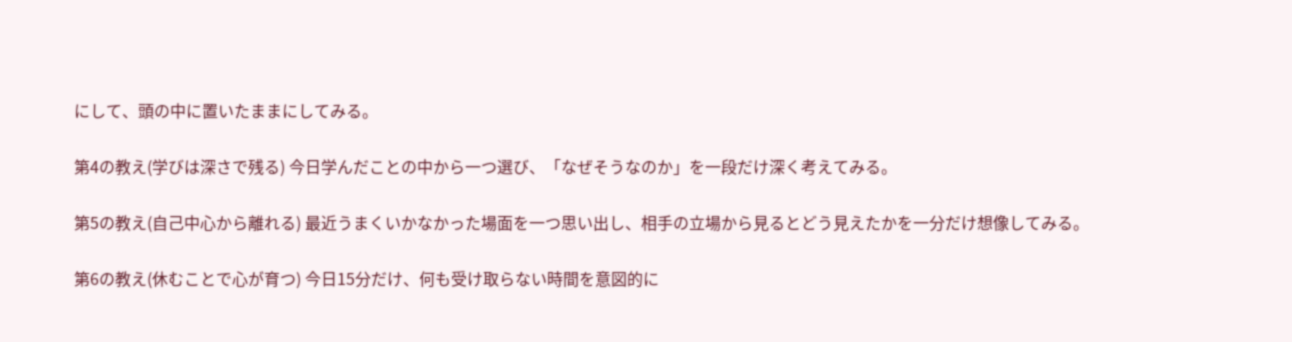にして、頭の中に置いたままにしてみる。

第4の教え(学びは深さで残る) 今日学んだことの中から一つ選び、「なぜそうなのか」を一段だけ深く考えてみる。

第5の教え(自己中心から離れる) 最近うまくいかなかった場面を一つ思い出し、相手の立場から見るとどう見えたかを一分だけ想像してみる。

第6の教え(休むことで心が育つ) 今日15分だけ、何も受け取らない時間を意図的に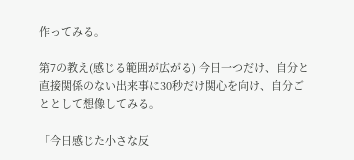作ってみる。

第7の教え(感じる範囲が広がる) 今日一つだけ、自分と直接関係のない出来事に30秒だけ関心を向け、自分ごととして想像してみる。

「今日感じた小さな反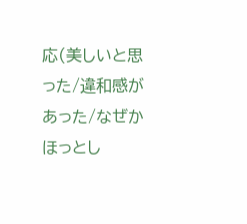応(美しいと思った/違和感があった/なぜかほっとし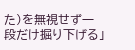た)を無視せず一段だけ掘り下げる」